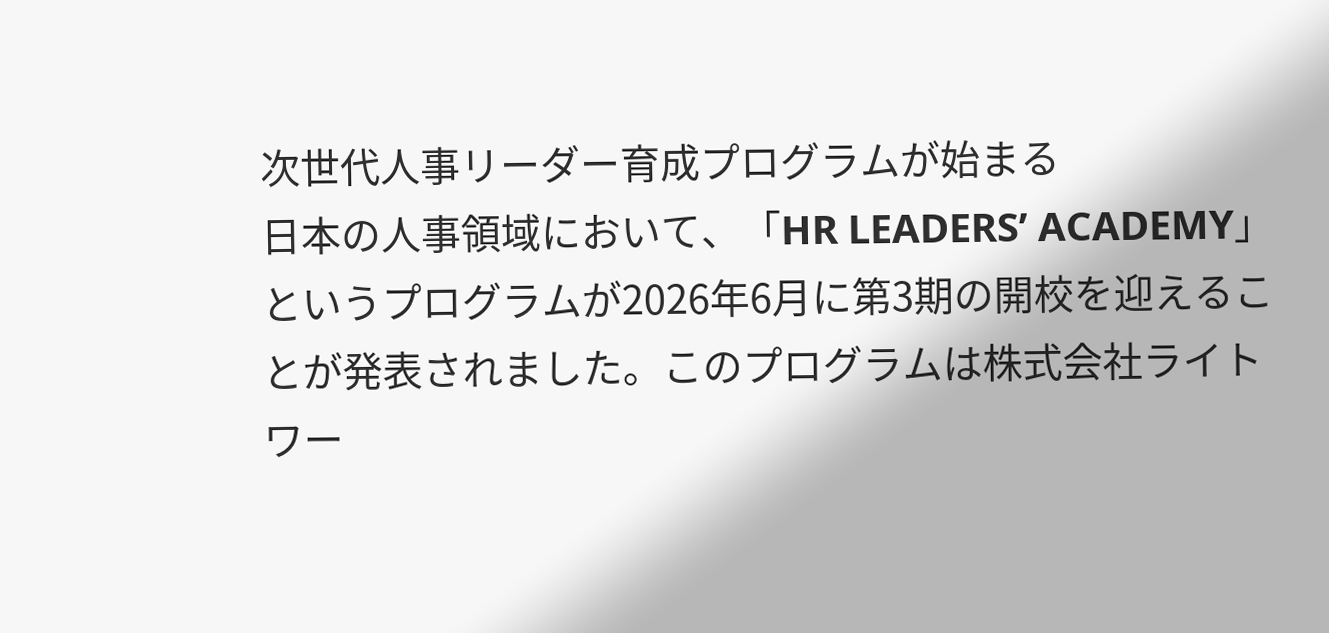次世代人事リーダー育成プログラムが始まる
日本の人事領域において、「HR LEADERS’ ACADEMY」というプログラムが2026年6月に第3期の開校を迎えることが発表されました。このプログラムは株式会社ライトワー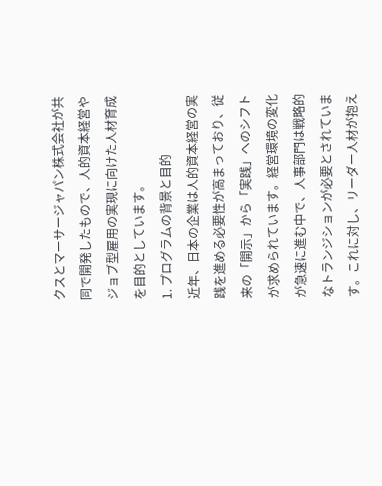クスとマーサージャパン株式会社が共同で開発したもので、人的資本経営やジョブ型雇用の実現に向けた人材育成を目的としています。
1. プログラムの背景と目的
近年、日本の企業は人的資本経営の実践を進める必要性が高まっており、従来の「開示」から「実践」へのシフトが求められています。経営環境の変化が急速に進む中で、人事部門は戦略的なトランジションが必要とされています。これに対し、リーダー人材が抱え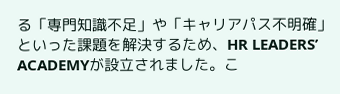る「専門知識不足」や「キャリアパス不明確」といった課題を解決するため、HR LEADERS’ ACADEMYが設立されました。こ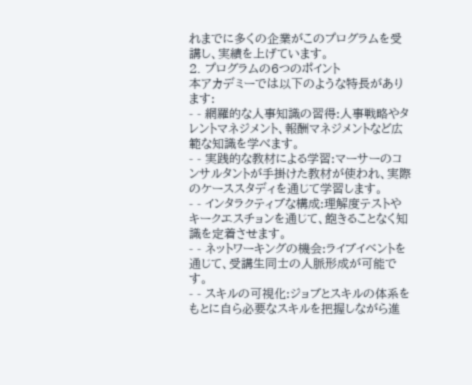れまでに多くの企業がこのプログラムを受講し、実績を上げています。
2. プログラムの6つのポイント
本アカデミーでは以下のような特長があります:
- - 網羅的な人事知識の習得:人事戦略やタレントマネジメント、報酬マネジメントなど広範な知識を学べます。
- - 実践的な教材による学習:マーサーのコンサルタントが手掛けた教材が使われ、実際のケーススタディを通じて学習します。
- - インタラクティブな構成:理解度テストやキークエスチョンを通じて、飽きることなく知識を定着させます。
- - ネットワーキングの機会:ライブイベントを通じて、受講生同士の人脈形成が可能です。
- - スキルの可視化:ジョブとスキルの体系をもとに自ら必要なスキルを把握しながら進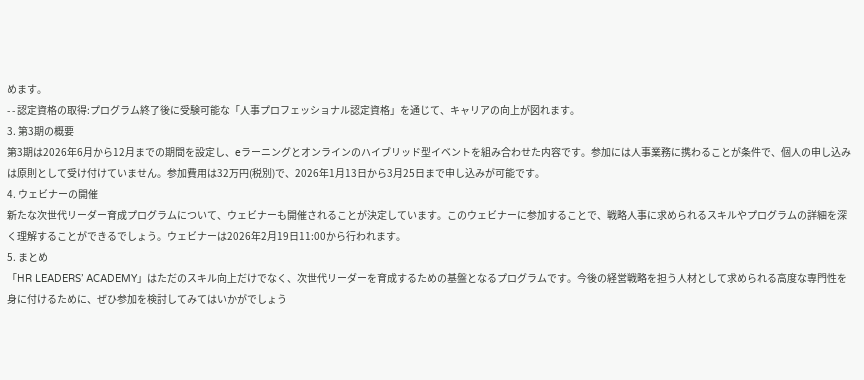めます。
- - 認定資格の取得:プログラム終了後に受験可能な「人事プロフェッショナル認定資格」を通じて、キャリアの向上が図れます。
3. 第3期の概要
第3期は2026年6月から12月までの期間を設定し、eラーニングとオンラインのハイブリッド型イベントを組み合わせた内容です。参加には人事業務に携わることが条件で、個人の申し込みは原則として受け付けていません。参加費用は32万円(税別)で、2026年1月13日から3月25日まで申し込みが可能です。
4. ウェビナーの開催
新たな次世代リーダー育成プログラムについて、ウェビナーも開催されることが決定しています。このウェビナーに参加することで、戦略人事に求められるスキルやプログラムの詳細を深く理解することができるでしょう。ウェビナーは2026年2月19日11:00から行われます。
5. まとめ
「HR LEADERS’ ACADEMY」はただのスキル向上だけでなく、次世代リーダーを育成するための基盤となるプログラムです。今後の経営戦略を担う人材として求められる高度な専門性を身に付けるために、ぜひ参加を検討してみてはいかがでしょう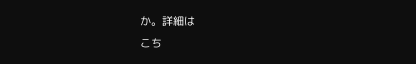か。詳細は
こち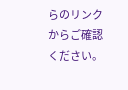らのリンクからご確認ください。